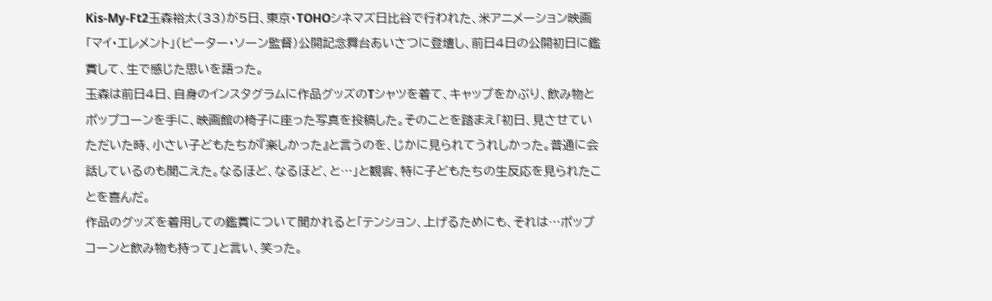Kis-My-Ft2玉森裕太(33)が5日、東京・TOHOシネマズ日比谷で行われた、米アニメーション映画「マイ・エレメント」(ピーター・ソーン監督)公開記念舞台あいさつに登壇し、前日4日の公開初日に鑑賞して、生で感じた思いを語った。
玉森は前日4日、自身のインスタグラムに作品グッズのTシャツを着て、キャップをかぶり、飲み物とポップコーンを手に、映画館の椅子に座った写真を投稿した。そのことを踏まえ「初日、見させていただいた時、小さい子どもたちが『楽しかった』と言うのを、じかに見られてうれしかった。普通に会話しているのも聞こえた。なるほど、なるほど、と…」と観客、特に子どもたちの生反応を見られたことを喜んだ。
作品のグッズを着用しての鑑賞について聞かれると「テンション、上げるためにも、それは…ポップコーンと飲み物も持って」と言い、笑った。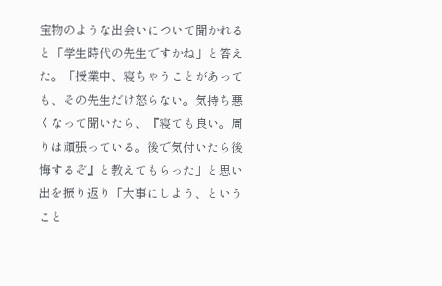宝物のような出会いについて聞かれると「学生時代の先生ですかね」と答えた。「授業中、寝ちゃうことがあっても、その先生だけ怒らない。気持ち悪くなって聞いたら、『寝ても良い。周りは頑張っている。後で気付いたら後悔するぞ』と教えてもらった」と思い出を振り返り「大事にしよう、ということ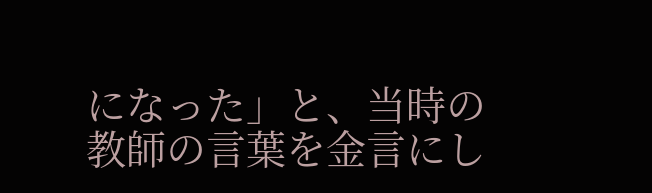になった」と、当時の教師の言葉を金言にし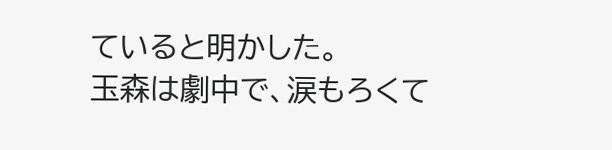ていると明かした。
玉森は劇中で、涙もろくて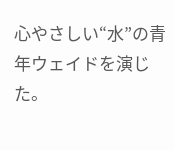心やさしい“水”の青年ウェイドを演じた。